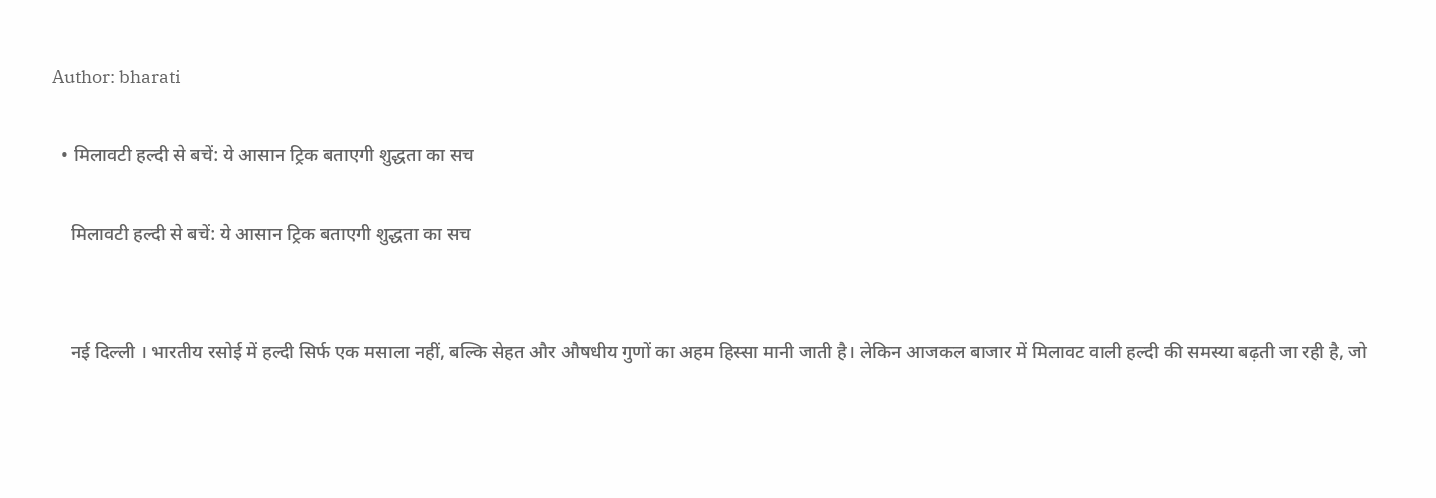Author: bharati

  • मिलावटी हल्दी से बचें: ये आसान ट्रिक बताएगी शुद्धता का सच

    मिलावटी हल्दी से बचें: ये आसान ट्रिक बताएगी शुद्धता का सच


    नई दिल्ली । भारतीय रसोई में हल्दी सिर्फ एक मसाला नहीं, बल्कि सेहत और औषधीय गुणों का अहम हिस्सा मानी जाती है। लेकिन आजकल बाजार में मिलावट वाली हल्दी की समस्या बढ़ती जा रही है, जो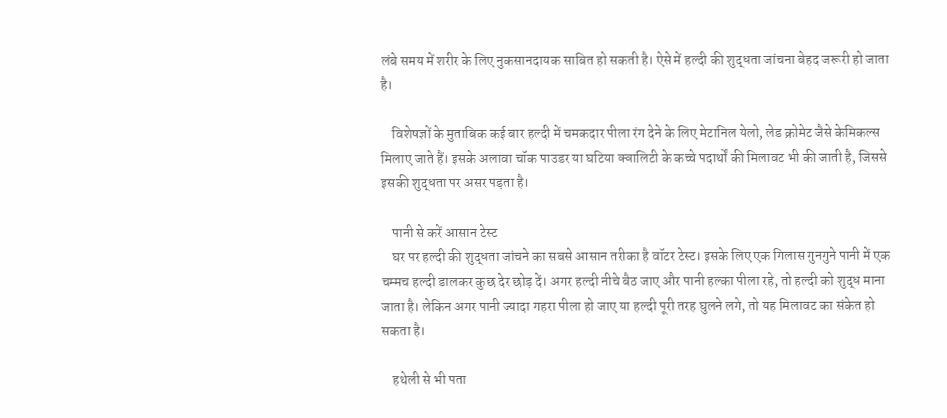लंबे समय में शरीर के लिए नुकसानदायक साबित हो सकती है। ऐसे में हल्दी की शुद्धता जांचना बेहद जरूरी हो जाता है।

    विशेषज्ञों के मुताबिक कई बार हल्दी में चमकदार पीला रंग देने के लिए मेटानिल येलो, लेड क्रोमेट जैसे केमिकल्स मिलाए जाते हैं। इसके अलावा चॉक पाउडर या घटिया क्वालिटी के कच्चे पदार्थों की मिलावट भी की जाती है, जिससे इसकी शुद्धता पर असर पड़ता है।

    पानी से करें आसान टेस्ट
    घर पर हल्दी की शुद्धता जांचने का सबसे आसान तरीका है वॉटर टेस्ट। इसके लिए एक गिलास गुनगुने पानी में एक चम्मच हल्दी डालकर कुछ देर छोड़ दें। अगर हल्दी नीचे बैठ जाए और पानी हल्का पीला रहे, तो हल्दी को शुद्ध माना जाता है। लेकिन अगर पानी ज्यादा गहरा पीला हो जाए या हल्दी पूरी तरह घुलने लगे, तो यह मिलावट का संकेत हो सकता है।

    हथेली से भी पता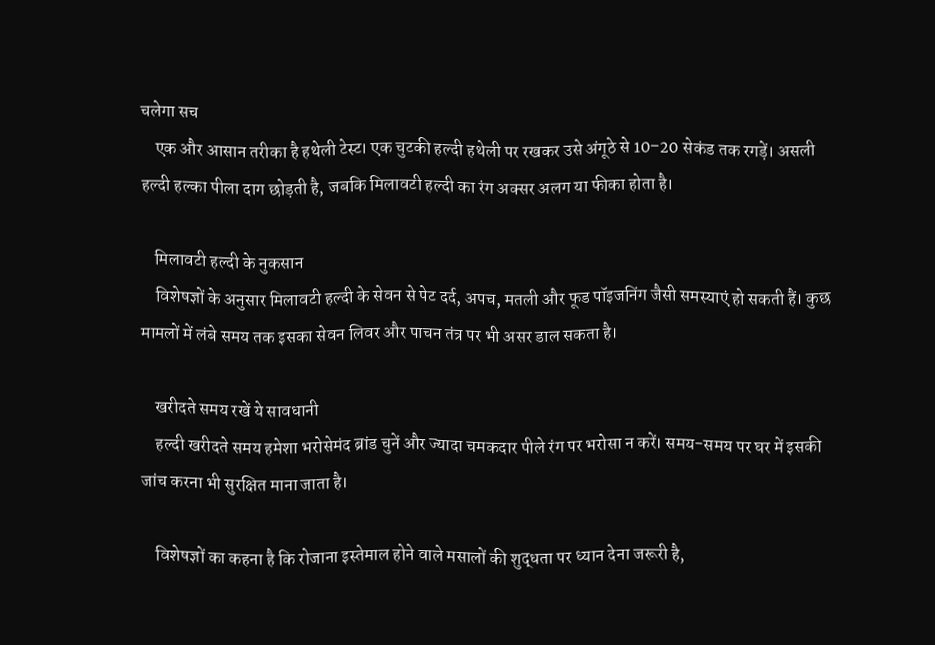चलेगा सच
    एक और आसान तरीका है हथेली टेस्ट। एक चुटकी हल्दी हथेली पर रखकर उसे अंगूठे से 10–20 सेकंड तक रगड़ें। असली हल्दी हल्का पीला दाग छोड़ती है, जबकि मिलावटी हल्दी का रंग अक्सर अलग या फीका होता है।

    मिलावटी हल्दी के नुकसान
    विशेषज्ञों के अनुसार मिलावटी हल्दी के सेवन से पेट दर्द, अपच, मतली और फूड पॉइजनिंग जैसी समस्याएं हो सकती हैं। कुछ मामलों में लंबे समय तक इसका सेवन लिवर और पाचन तंत्र पर भी असर डाल सकता है।

    खरीदते समय रखें ये सावधानी
    हल्दी खरीदते समय हमेशा भरोसेमंद ब्रांड चुनें और ज्यादा चमकदार पीले रंग पर भरोसा न करें। समय-समय पर घर में इसकी जांच करना भी सुरक्षित माना जाता है।

    विशेषज्ञों का कहना है कि रोजाना इस्तेमाल होने वाले मसालों की शुद्धता पर ध्यान देना जरूरी है,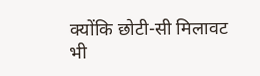क्योंकि छोटी-सी मिलावट भी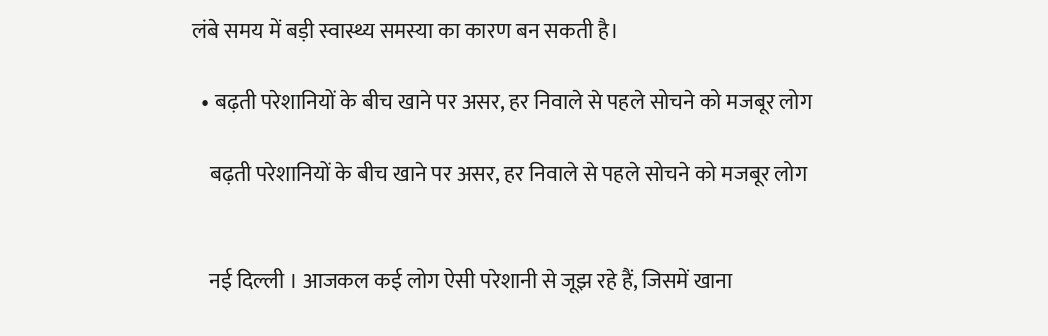लंबे समय में बड़ी स्वास्थ्य समस्या का कारण बन सकती है।

  • बढ़ती परेशानियों के बीच खाने पर असर, हर निवाले से पहले सोचने को मजबूर लोग

    बढ़ती परेशानियों के बीच खाने पर असर, हर निवाले से पहले सोचने को मजबूर लोग


    नई दिल्ली । आजकल कई लोग ऐसी परेशानी से जूझ रहे हैं, जिसमें खाना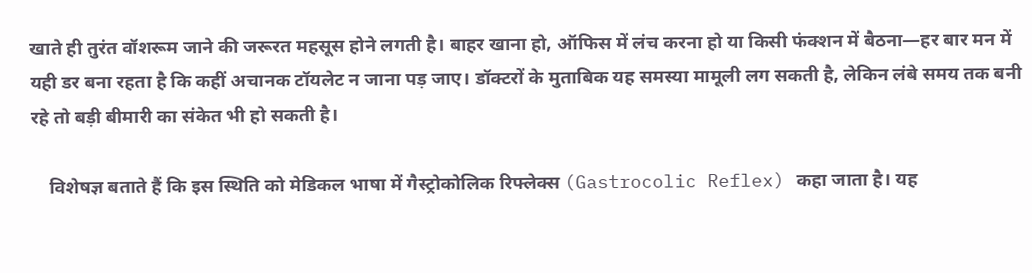खाते ही तुरंत वॉशरूम जाने की जरूरत महसूस होने लगती है। बाहर खाना हो, ऑफिस में लंच करना हो या किसी फंक्शन में बैठना—हर बार मन में यही डर बना रहता है कि कहीं अचानक टॉयलेट न जाना पड़ जाए। डॉक्टरों के मुताबिक यह समस्या मामूली लग सकती है, लेकिन लंबे समय तक बनी रहे तो बड़ी बीमारी का संकेत भी हो सकती है।

    विशेषज्ञ बताते हैं कि इस स्थिति को मेडिकल भाषा में गैस्ट्रोकोलिक रिफ्लेक्स (Gastrocolic Reflex) कहा जाता है। यह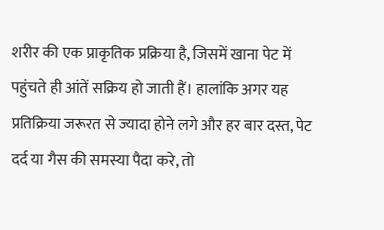शरीर की एक प्राकृतिक प्रक्रिया है, जिसमें खाना पेट में पहुंचते ही आंतें सक्रिय हो जाती हैं। हालांकि अगर यह प्रतिक्रिया जरूरत से ज्यादा होने लगे और हर बार दस्त, पेट दर्द या गैस की समस्या पैदा करे, तो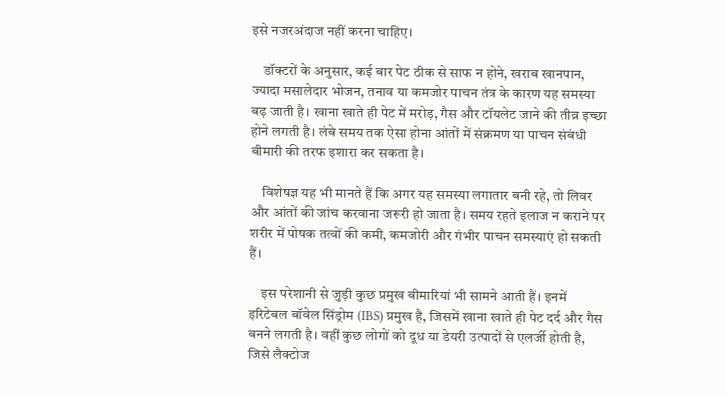इसे नजरअंदाज नहीं करना चाहिए।

    डॉक्टरों के अनुसार, कई बार पेट ठीक से साफ न होने, खराब खानपान, ज्यादा मसालेदार भोजन, तनाव या कमजोर पाचन तंत्र के कारण यह समस्या बढ़ जाती है। खाना खाते ही पेट में मरोड़, गैस और टॉयलेट जाने की तीव्र इच्छा होने लगती है। लंबे समय तक ऐसा होना आंतों में संक्रमण या पाचन संबंधी बीमारी की तरफ इशारा कर सकता है।

    विशेषज्ञ यह भी मानते हैं कि अगर यह समस्या लगातार बनी रहे, तो लिवर और आंतों की जांच करवाना जरूरी हो जाता है। समय रहते इलाज न कराने पर शरीर में पोषक तत्वों की कमी, कमजोरी और गंभीर पाचन समस्याएं हो सकती हैं।

    इस परेशानी से जुड़ी कुछ प्रमुख बीमारियां भी सामने आती हैं। इनमें इरिटेबल बॉवेल सिंड्रोम (IBS) प्रमुख है, जिसमें खाना खाते ही पेट दर्द और गैस बनने लगती है। वहीं कुछ लोगों को दूध या डेयरी उत्पादों से एलर्जी होती है, जिसे लैक्टोज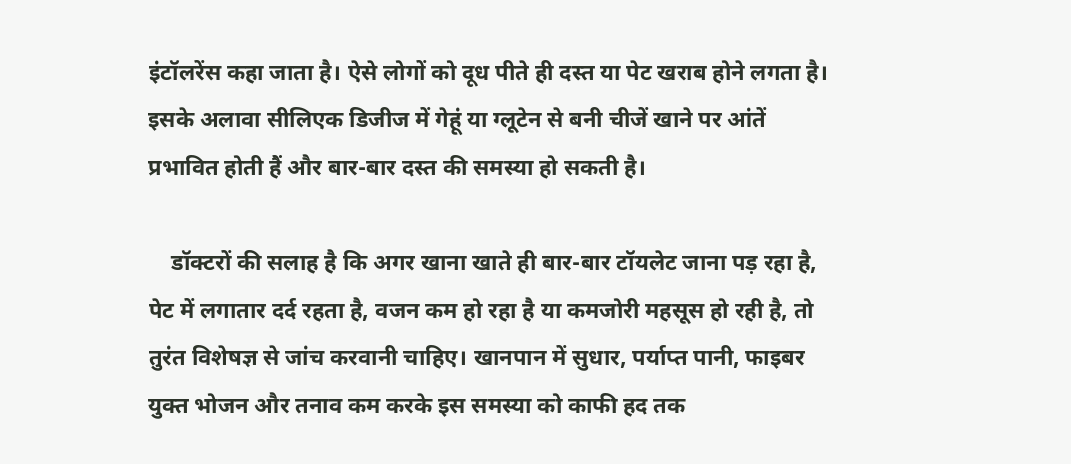इंटॉलरेंस कहा जाता है। ऐसे लोगों को दूध पीते ही दस्त या पेट खराब होने लगता है। इसके अलावा सीलिएक डिजीज में गेहूं या ग्लूटेन से बनी चीजें खाने पर आंतें प्रभावित होती हैं और बार-बार दस्त की समस्या हो सकती है।

    डॉक्टरों की सलाह है कि अगर खाना खाते ही बार-बार टॉयलेट जाना पड़ रहा है, पेट में लगातार दर्द रहता है, वजन कम हो रहा है या कमजोरी महसूस हो रही है, तो तुरंत विशेषज्ञ से जांच करवानी चाहिए। खानपान में सुधार, पर्याप्त पानी, फाइबर युक्त भोजन और तनाव कम करके इस समस्या को काफी हद तक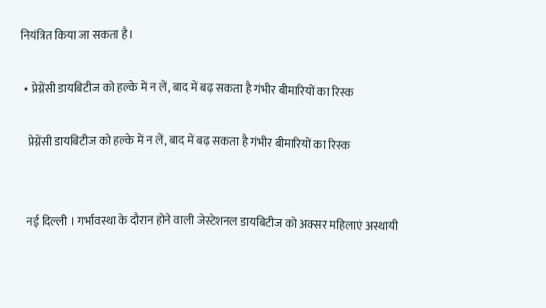नियंत्रित किया जा सकता है।

  • प्रेग्नेंसी डायबिटीज को हल्के में न लें, बाद में बढ़ सकता है गंभीर बीमारियों का रिस्क

    प्रेग्नेंसी डायबिटीज को हल्के में न लें, बाद में बढ़ सकता है गंभीर बीमारियों का रिस्क


    नई दिल्ली । गर्भावस्था के दौरान होने वाली जेस्टेशनल डायबिटीज को अक्सर महिलाएं अस्थायी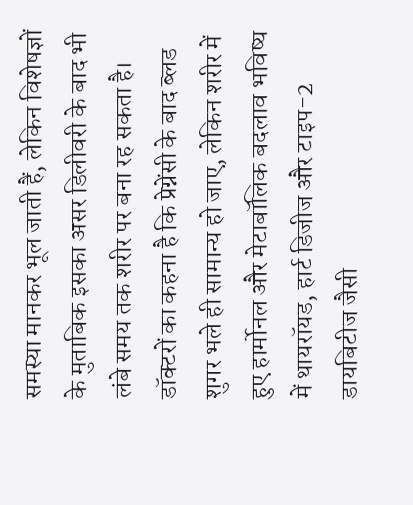समस्या मानकर भूल जाती हैं, लेकिन विशेषज्ञों के मुताबिक इसका असर डिलीवरी के बाद भी लंबे समय तक शरीर पर बना रह सकता है। डॉक्टरों का कहना है कि प्रेग्नेंसी के बाद ब्लड शुगर भले ही सामान्य हो जाए, लेकिन शरीर में हुए हार्मोनल और मेटाबॉलिक बदलाव भविष्य में थायरॉयड, हार्ट डिजीज और टाइप-2 डायबिटीज जैसी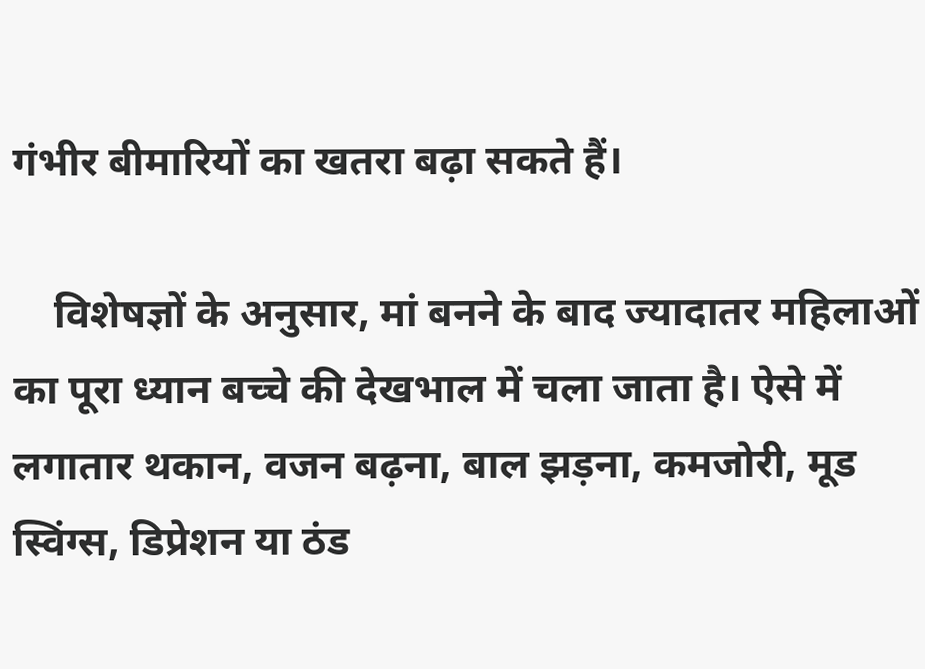गंभीर बीमारियों का खतरा बढ़ा सकते हैं।

    विशेषज्ञों के अनुसार, मां बनने के बाद ज्यादातर महिलाओं का पूरा ध्यान बच्चे की देखभाल में चला जाता है। ऐसे में लगातार थकान, वजन बढ़ना, बाल झड़ना, कमजोरी, मूड स्विंग्स, डिप्रेशन या ठंड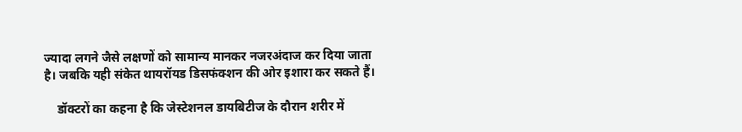ज्यादा लगने जैसे लक्षणों को सामान्य मानकर नजरअंदाज कर दिया जाता है। जबकि यही संकेत थायरॉयड डिसफंक्शन की ओर इशारा कर सकते हैं।

    डॉक्टरों का कहना है कि जेस्टेशनल डायबिटीज के दौरान शरीर में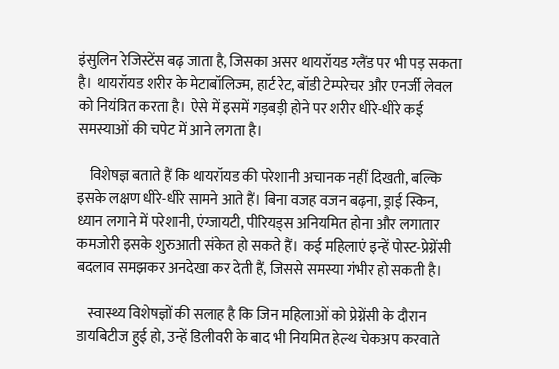इंसुलिन रेजिस्टेंस बढ़ जाता है, जिसका असर थायरॉयड ग्लैंड पर भी पड़ सकता है। थायरॉयड शरीर के मेटाबॉलिज्म, हार्ट रेट, बॉडी टेम्परेचर और एनर्जी लेवल को नियंत्रित करता है। ऐसे में इसमें गड़बड़ी होने पर शरीर धीरे-धीरे कई समस्याओं की चपेट में आने लगता है।

    विशेषज्ञ बताते हैं कि थायरॉयड की परेशानी अचानक नहीं दिखती, बल्कि इसके लक्षण धीरे-धीरे सामने आते हैं। बिना वजह वजन बढ़ना, ड्राई स्किन, ध्यान लगाने में परेशानी, एंग्जायटी, पीरियड्स अनियमित होना और लगातार कमजोरी इसके शुरुआती संकेत हो सकते हैं। कई महिलाएं इन्हें पोस्ट-प्रेग्नेंसी बदलाव समझकर अनदेखा कर देती हैं, जिससे समस्या गंभीर हो सकती है।

    स्वास्थ्य विशेषज्ञों की सलाह है कि जिन महिलाओं को प्रेग्नेंसी के दौरान डायबिटीज हुई हो, उन्हें डिलीवरी के बाद भी नियमित हेल्थ चेकअप करवाते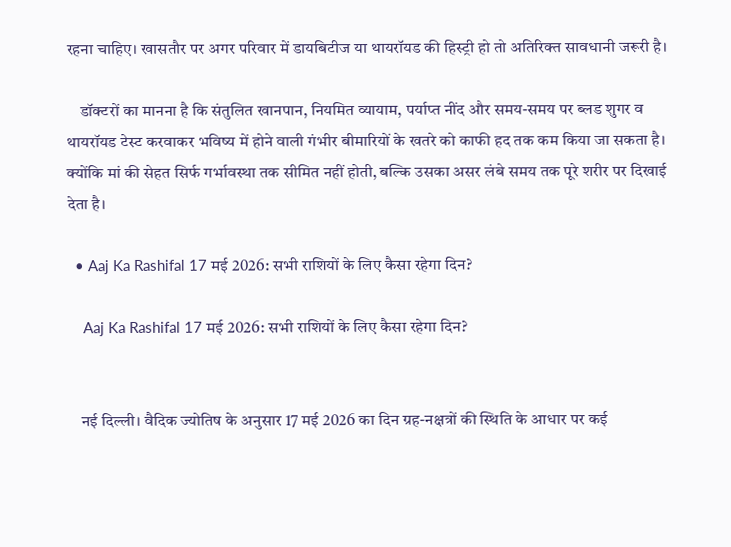रहना चाहिए। खासतौर पर अगर परिवार में डायबिटीज या थायरॉयड की हिस्ट्री हो तो अतिरिक्त सावधानी जरूरी है।

    डॉक्टरों का मानना है कि संतुलित खानपान, नियमित व्यायाम, पर्याप्त नींद और समय-समय पर ब्लड शुगर व थायरॉयड टेस्ट करवाकर भविष्य में होने वाली गंभीर बीमारियों के खतरे को काफी हद तक कम किया जा सकता है। क्योंकि मां की सेहत सिर्फ गर्भावस्था तक सीमित नहीं होती, बल्कि उसका असर लंबे समय तक पूरे शरीर पर दिखाई देता है।

  • Aaj Ka Rashifal 17 मई 2026: सभी राशियों के लिए कैसा रहेगा दिन?

    Aaj Ka Rashifal 17 मई 2026: सभी राशियों के लिए कैसा रहेगा दिन?


    नई दिल्ली। वैदिक ज्योतिष के अनुसार 17 मई 2026 का दिन ग्रह-नक्षत्रों की स्थिति के आधार पर कई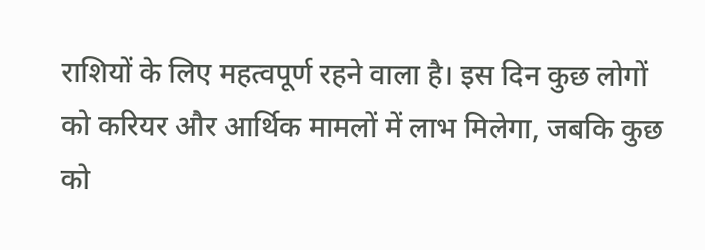राशियों के लिए महत्वपूर्ण रहने वाला है। इस दिन कुछ लोगों को करियर और आर्थिक मामलों में लाभ मिलेगा, जबकि कुछ को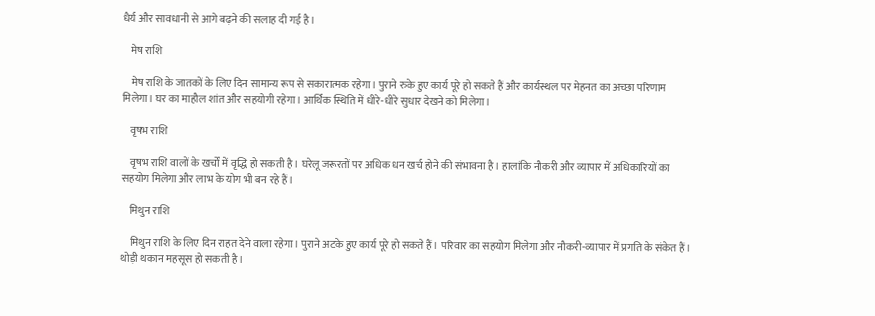धैर्य और सावधानी से आगे बढ़ने की सलाह दी गई है।

    मेष राशि

    मेष राशि के जातकों के लिए दिन सामान्य रूप से सकारात्मक रहेगा। पुराने रुके हुए कार्य पूरे हो सकते हैं और कार्यस्थल पर मेहनत का अच्छा परिणाम मिलेगा। घर का माहौल शांत और सहयोगी रहेगा। आर्थिक स्थिति में धीरे-धीरे सुधार देखने को मिलेगा।

    वृषभ राशि

    वृषभ राशि वालों के खर्चों में वृद्धि हो सकती है। घरेलू जरूरतों पर अधिक धन खर्च होने की संभावना है। हालांकि नौकरी और व्यापार में अधिकारियों का सहयोग मिलेगा और लाभ के योग भी बन रहे हैं।

    मिथुन राशि

    मिथुन राशि के लिए दिन राहत देने वाला रहेगा। पुराने अटके हुए कार्य पूरे हो सकते हैं। परिवार का सहयोग मिलेगा और नौकरी-व्यापार में प्रगति के संकेत हैं। थोड़ी थकान महसूस हो सकती है।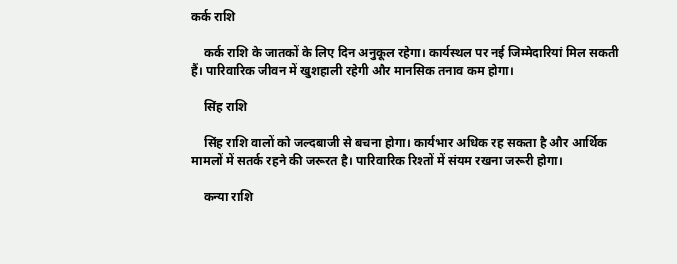कर्क राशि

    कर्क राशि के जातकों के लिए दिन अनुकूल रहेगा। कार्यस्थल पर नई जिम्मेदारियां मिल सकती हैं। पारिवारिक जीवन में खुशहाली रहेगी और मानसिक तनाव कम होगा।

    सिंह राशि

    सिंह राशि वालों को जल्दबाजी से बचना होगा। कार्यभार अधिक रह सकता है और आर्थिक मामलों में सतर्क रहने की जरूरत है। पारिवारिक रिश्तों में संयम रखना जरूरी होगा।

    कन्या राशि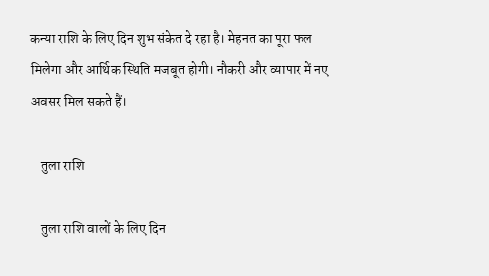कन्या राशि के लिए दिन शुभ संकेत दे रहा है। मेहनत का पूरा फल मिलेगा और आर्थिक स्थिति मजबूत होगी। नौकरी और व्यापार में नए अवसर मिल सकते हैं।

    तुला राशि

    तुला राशि वालों के लिए दिन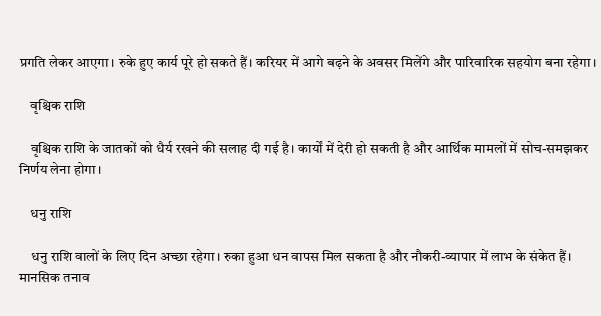प्रगति लेकर आएगा। रुके हुए कार्य पूरे हो सकते हैं। करियर में आगे बढ़ने के अवसर मिलेंगे और पारिवारिक सहयोग बना रहेगा।

    वृश्चिक राशि

    वृश्चिक राशि के जातकों को धैर्य रखने की सलाह दी गई है। कार्यों में देरी हो सकती है और आर्थिक मामलों में सोच-समझकर निर्णय लेना होगा।

    धनु राशि

    धनु राशि वालों के लिए दिन अच्छा रहेगा। रुका हुआ धन वापस मिल सकता है और नौकरी-व्यापार में लाभ के संकेत हैं। मानसिक तनाव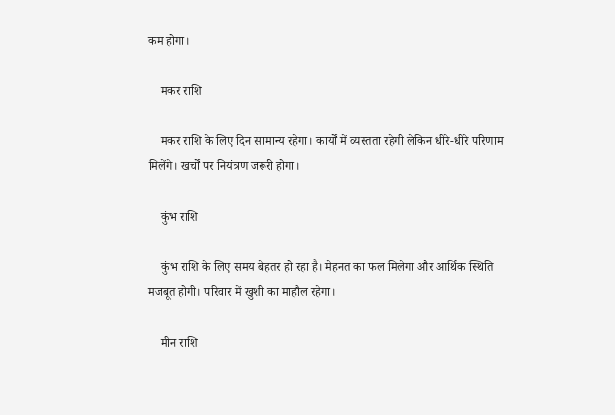कम होगा।

    मकर राशि

    मकर राशि के लिए दिन सामान्य रहेगा। कार्यों में व्यस्तता रहेगी लेकिन धीरे-धीरे परिणाम मिलेंगे। खर्चों पर नियंत्रण जरूरी होगा।

    कुंभ राशि

    कुंभ राशि के लिए समय बेहतर हो रहा है। मेहनत का फल मिलेगा और आर्थिक स्थिति मजबूत होगी। परिवार में खुशी का माहौल रहेगा।

    मीन राशि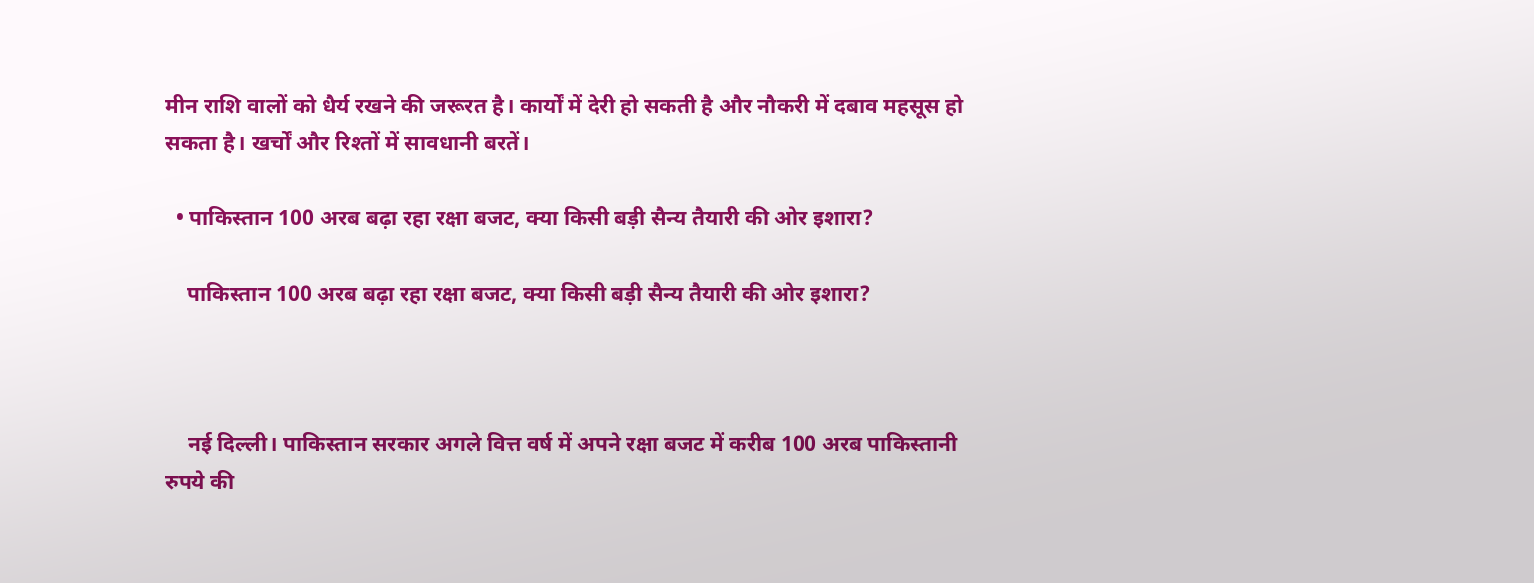मीन राशि वालों को धैर्य रखने की जरूरत है। कार्यों में देरी हो सकती है और नौकरी में दबाव महसूस हो सकता है। खर्चों और रिश्तों में सावधानी बरतें।

  • पाकिस्तान 100 अरब बढ़ा रहा रक्षा बजट, क्या किसी बड़ी सैन्य तैयारी की ओर इशारा?

    पाकिस्तान 100 अरब बढ़ा रहा रक्षा बजट, क्या किसी बड़ी सैन्य तैयारी की ओर इशारा?



    नई दिल्ली। पाकिस्तान सरकार अगले वित्त वर्ष में अपने रक्षा बजट में करीब 100 अरब पाकिस्तानी रुपये की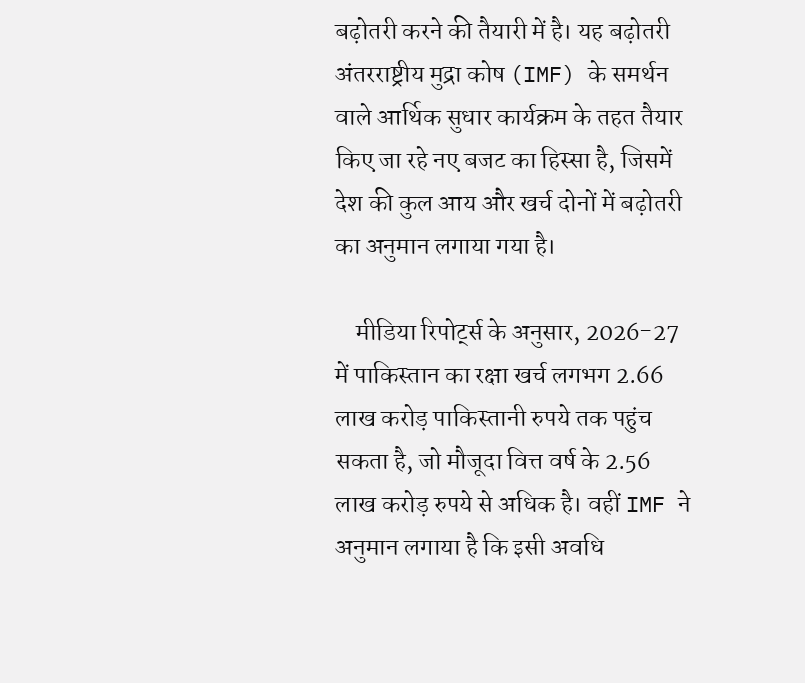बढ़ोतरी करने की तैयारी में है। यह बढ़ोतरी अंतरराष्ट्रीय मुद्रा कोष (IMF) के समर्थन वाले आर्थिक सुधार कार्यक्रम के तहत तैयार किए जा रहे नए बजट का हिस्सा है, जिसमें देश की कुल आय और खर्च दोनों में बढ़ोतरी का अनुमान लगाया गया है।

    मीडिया रिपोर्ट्स के अनुसार, 2026-27 में पाकिस्तान का रक्षा खर्च लगभग 2.66 लाख करोड़ पाकिस्तानी रुपये तक पहुंच सकता है, जो मौजूदा वित्त वर्ष के 2.56 लाख करोड़ रुपये से अधिक है। वहीं IMF ने अनुमान लगाया है कि इसी अवधि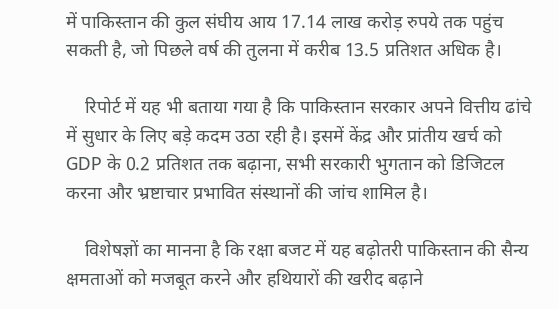में पाकिस्तान की कुल संघीय आय 17.14 लाख करोड़ रुपये तक पहुंच सकती है, जो पिछले वर्ष की तुलना में करीब 13.5 प्रतिशत अधिक है।

    रिपोर्ट में यह भी बताया गया है कि पाकिस्तान सरकार अपने वित्तीय ढांचे में सुधार के लिए बड़े कदम उठा रही है। इसमें केंद्र और प्रांतीय खर्च को GDP के 0.2 प्रतिशत तक बढ़ाना, सभी सरकारी भुगतान को डिजिटल करना और भ्रष्टाचार प्रभावित संस्थानों की जांच शामिल है।

    विशेषज्ञों का मानना है कि रक्षा बजट में यह बढ़ोतरी पाकिस्तान की सैन्य क्षमताओं को मजबूत करने और हथियारों की खरीद बढ़ाने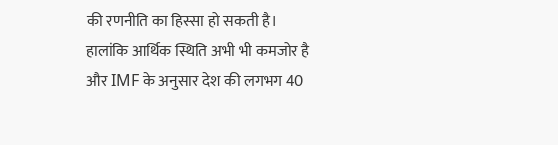की रणनीति का हिस्सा हो सकती है। हालांकि आर्थिक स्थिति अभी भी कमजोर है और IMF के अनुसार देश की लगभग 40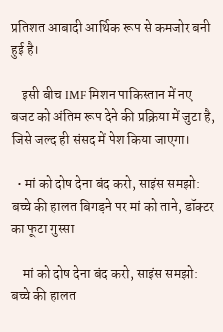प्रतिशत आबादी आर्थिक रूप से कमजोर बनी हुई है।

    इसी बीच IMF मिशन पाकिस्तान में नए बजट को अंतिम रूप देने की प्रक्रिया में जुटा है, जिसे जल्द ही संसद में पेश किया जाएगा।

  • मां को दोष देना बंद करो, साइंस समझो: बच्चे की हालत बिगड़ने पर मां को ताने, डॉक्टर का फूटा गुस्सा

    मां को दोष देना बंद करो, साइंस समझो: बच्चे की हालत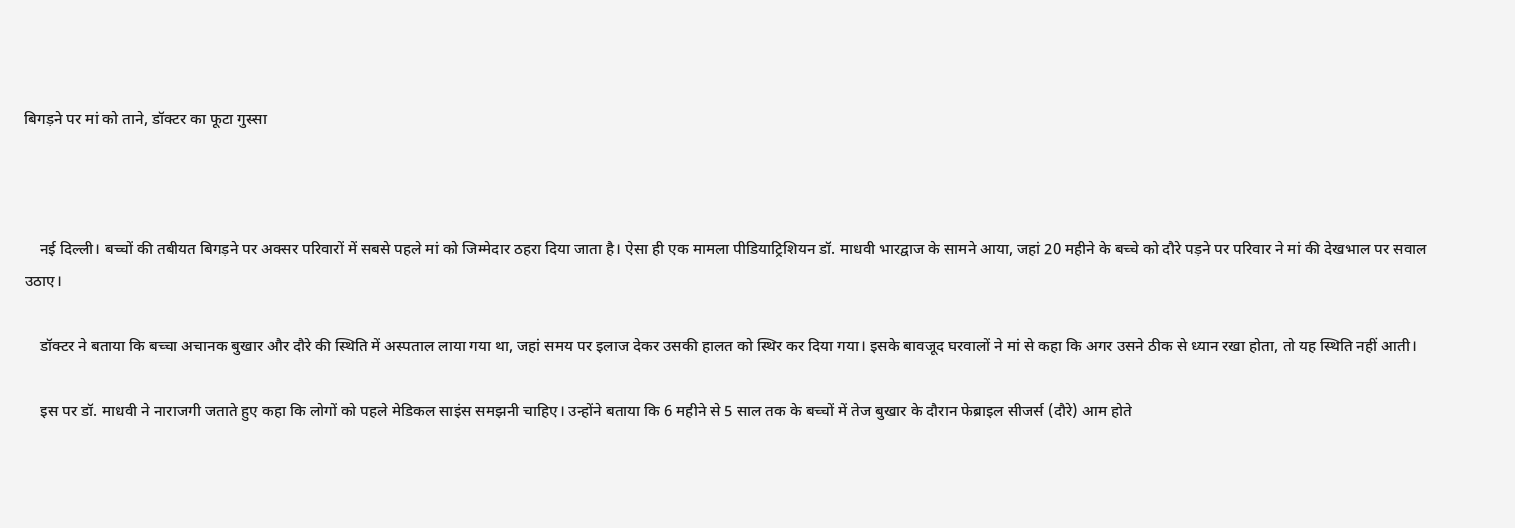बिगड़ने पर मां को ताने, डॉक्टर का फूटा गुस्सा



    नई दिल्ली। बच्चों की तबीयत बिगड़ने पर अक्सर परिवारों में सबसे पहले मां को जिम्मेदार ठहरा दिया जाता है। ऐसा ही एक मामला पीडियाट्रिशियन डॉ. माधवी भारद्वाज के सामने आया, जहां 20 महीने के बच्चे को दौरे पड़ने पर परिवार ने मां की देखभाल पर सवाल उठाए।

    डॉक्टर ने बताया कि बच्चा अचानक बुखार और दौरे की स्थिति में अस्पताल लाया गया था, जहां समय पर इलाज देकर उसकी हालत को स्थिर कर दिया गया। इसके बावजूद घरवालों ने मां से कहा कि अगर उसने ठीक से ध्यान रखा होता, तो यह स्थिति नहीं आती।

    इस पर डॉ. माधवी ने नाराजगी जताते हुए कहा कि लोगों को पहले मेडिकल साइंस समझनी चाहिए। उन्होंने बताया कि 6 महीने से 5 साल तक के बच्चों में तेज बुखार के दौरान फेब्राइल सीजर्स (दौरे) आम होते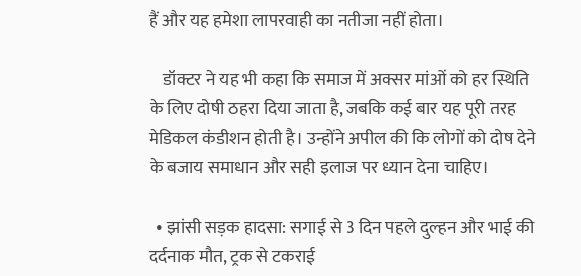हैं और यह हमेशा लापरवाही का नतीजा नहीं होता।

    डॉक्टर ने यह भी कहा कि समाज में अक्सर मांओं को हर स्थिति के लिए दोषी ठहरा दिया जाता है, जबकि कई बार यह पूरी तरह मेडिकल कंडीशन होती है। उन्होंने अपील की कि लोगों को दोष देने के बजाय समाधान और सही इलाज पर ध्यान देना चाहिए।

  • झांसी सड़क हादसा: सगाई से 3 दिन पहले दुल्हन और भाई की दर्दनाक मौत, ट्रक से टकराई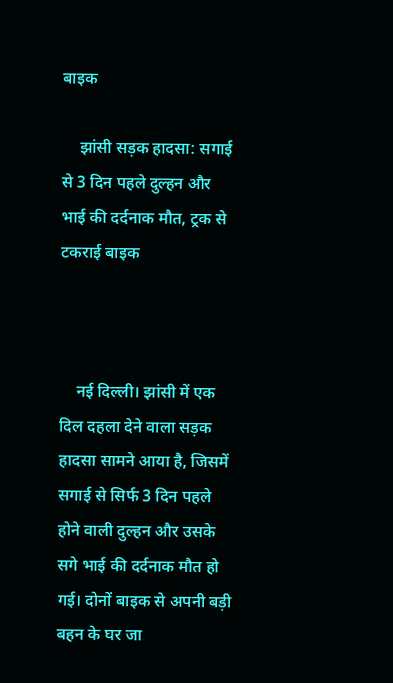बाइक

    झांसी सड़क हादसा: सगाई से 3 दिन पहले दुल्हन और भाई की दर्दनाक मौत, ट्रक से टकराई बाइक



    नई दिल्ली। झांसी में एक दिल दहला देने वाला सड़क हादसा सामने आया है, जिसमें सगाई से सिर्फ 3 दिन पहले होने वाली दुल्हन और उसके सगे भाई की दर्दनाक मौत हो गई। दोनों बाइक से अपनी बड़ी बहन के घर जा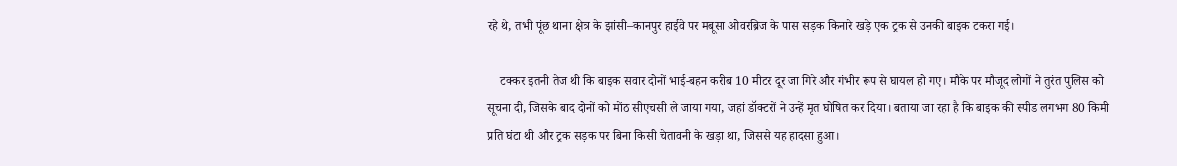रहे थे, तभी पूंछ थाना क्षेत्र के झांसी–कानपुर हाईवे पर मबूसा ओवरब्रिज के पास सड़क किनारे खड़े एक ट्रक से उनकी बाइक टकरा गई।

    टक्कर इतनी तेज थी कि बाइक सवार दोनों भाई-बहन करीब 10 मीटर दूर जा गिरे और गंभीर रूप से घायल हो गए। मौके पर मौजूद लोगों ने तुरंत पुलिस को सूचना दी, जिसके बाद दोनों को मोंठ सीएचसी ले जाया गया, जहां डॉक्टरों ने उन्हें मृत घोषित कर दिया। बताया जा रहा है कि बाइक की स्पीड लगभग 80 किमी प्रति घंटा थी और ट्रक सड़क पर बिना किसी चेतावनी के खड़ा था, जिससे यह हादसा हुआ।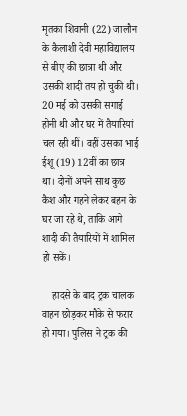मृतका शिवानी (22) जालौन के कैलाशी देवी महाविद्यालय से बीए की छात्रा थी और उसकी शादी तय हो चुकी थी। 20 मई को उसकी सगाई होनी थी और घर में तैयारियां चल रही थीं। वहीं उसका भाई ईशू (19) 12वीं का छात्र था। दोनों अपने साथ कुछ कैश और गहने लेकर बहन के घर जा रहे थे, ताकि आगे शादी की तैयारियों में शामिल हो सकें।

    हादसे के बाद ट्रक चालक वाहन छोड़कर मौके से फरार हो गया। पुलिस ने ट्रक की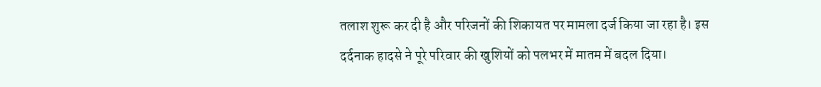तलाश शुरू कर दी है और परिजनों की शिकायत पर मामला दर्ज किया जा रहा है। इस दर्दनाक हादसे ने पूरे परिवार की खुशियों को पलभर में मातम में बदल दिया।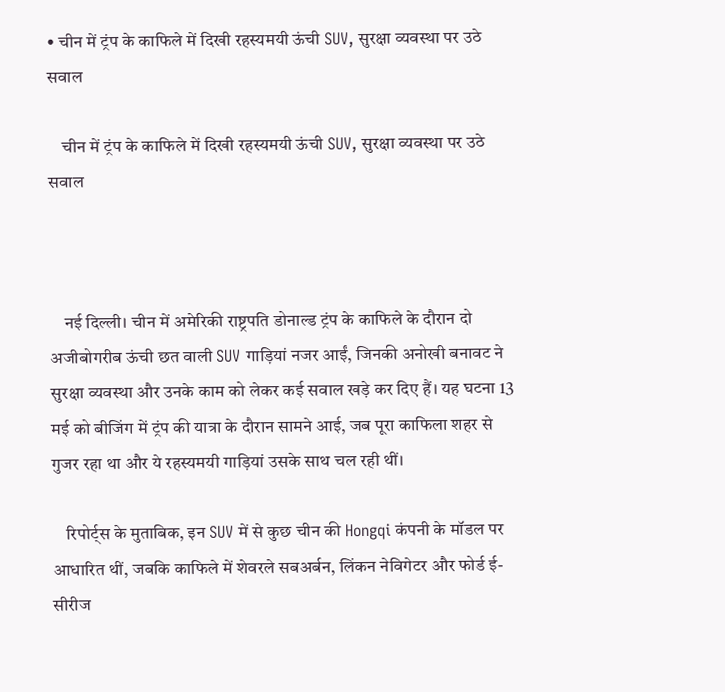• चीन में ट्रंप के काफिले में दिखी रहस्यमयी ऊंची SUV, सुरक्षा व्यवस्था पर उठे सवाल

    चीन में ट्रंप के काफिले में दिखी रहस्यमयी ऊंची SUV, सुरक्षा व्यवस्था पर उठे सवाल



    नई दिल्ली। चीन में अमेरिकी राष्ट्रपति डोनाल्ड ट्रंप के काफिले के दौरान दो अजीबोगरीब ऊंची छत वाली SUV गाड़ियां नजर आईं, जिनकी अनोखी बनावट ने सुरक्षा व्यवस्था और उनके काम को लेकर कई सवाल खड़े कर दिए हैं। यह घटना 13 मई को बीजिंग में ट्रंप की यात्रा के दौरान सामने आई, जब पूरा काफिला शहर से गुजर रहा था और ये रहस्यमयी गाड़ियां उसके साथ चल रही थीं।

    रिपोर्ट्स के मुताबिक, इन SUV में से कुछ चीन की Hongqi कंपनी के मॉडल पर आधारित थीं, जबकि काफिले में शेवरले सबअर्बन, लिंकन नेविगेटर और फोर्ड ई-सीरीज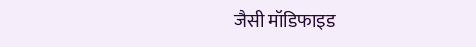जैसी मॉडिफाइड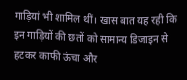गाड़ियां भी शामिल थीं। खास बात यह रही कि इन गाड़ियों की छतों को सामान्य डिजाइन से हटकर काफी ऊंचा और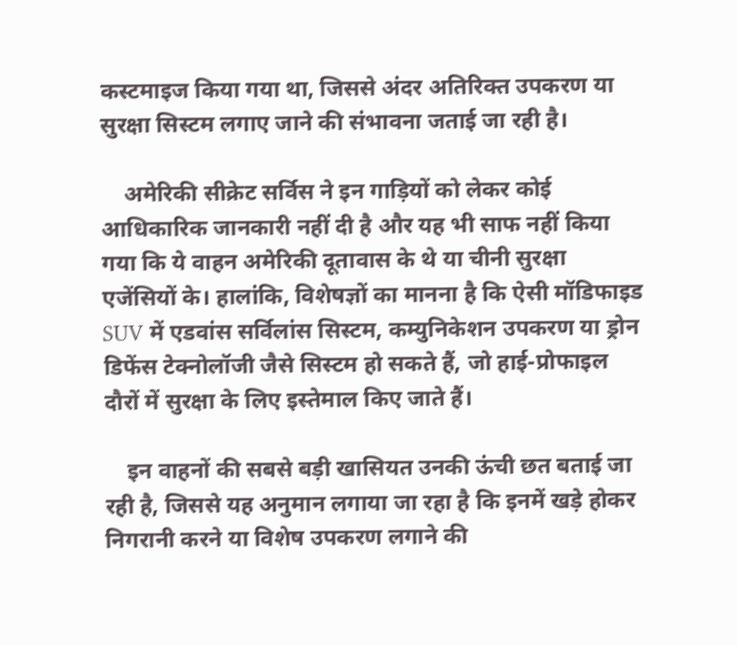कस्टमाइज किया गया था, जिससे अंदर अतिरिक्त उपकरण या सुरक्षा सिस्टम लगाए जाने की संभावना जताई जा रही है।

    अमेरिकी सीक्रेट सर्विस ने इन गाड़ियों को लेकर कोई आधिकारिक जानकारी नहीं दी है और यह भी साफ नहीं किया गया कि ये वाहन अमेरिकी दूतावास के थे या चीनी सुरक्षा एजेंसियों के। हालांकि, विशेषज्ञों का मानना है कि ऐसी मॉडिफाइड SUV में एडवांस सर्विलांस सिस्टम, कम्युनिकेशन उपकरण या ड्रोन डिफेंस टेक्नोलॉजी जैसे सिस्टम हो सकते हैं, जो हाई-प्रोफाइल दौरों में सुरक्षा के लिए इस्तेमाल किए जाते हैं।

    इन वाहनों की सबसे बड़ी खासियत उनकी ऊंची छत बताई जा रही है, जिससे यह अनुमान लगाया जा रहा है कि इनमें खड़े होकर निगरानी करने या विशेष उपकरण लगाने की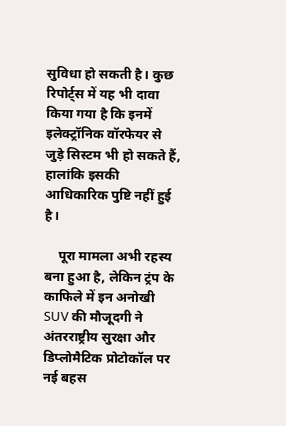सुविधा हो सकती है। कुछ रिपोर्ट्स में यह भी दावा किया गया है कि इनमें इलेक्ट्रॉनिक वॉरफेयर से जुड़े सिस्टम भी हो सकते हैं, हालांकि इसकी आधिकारिक पुष्टि नहीं हुई है।

    पूरा मामला अभी रहस्य बना हुआ है, लेकिन ट्रंप के काफिले में इन अनोखी SUV की मौजूदगी ने अंतरराष्ट्रीय सुरक्षा और डिप्लोमैटिक प्रोटोकॉल पर नई बहस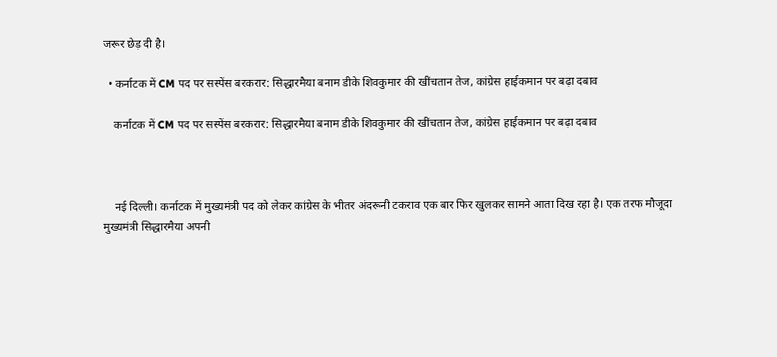जरूर छेड़ दी है।

  • कर्नाटक में CM पद पर सस्पेंस बरकरार: सिद्धारमैया बनाम डीके शिवकुमार की खींचतान तेज, कांग्रेस हाईकमान पर बढ़ा दबाव

    कर्नाटक में CM पद पर सस्पेंस बरकरार: सिद्धारमैया बनाम डीके शिवकुमार की खींचतान तेज, कांग्रेस हाईकमान पर बढ़ा दबाव



    नई दिल्ली। कर्नाटक में मुख्यमंत्री पद को लेकर कांग्रेस के भीतर अंदरूनी टकराव एक बार फिर खुलकर सामने आता दिख रहा है। एक तरफ मौजूदा मुख्यमंत्री सिद्धारमैया अपनी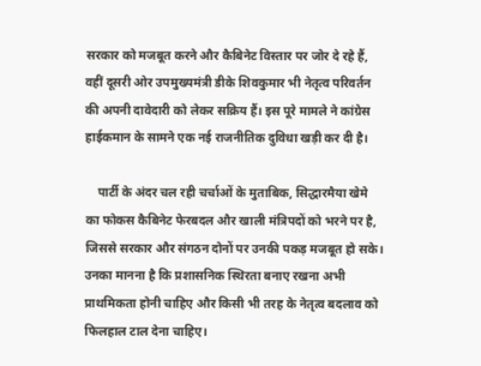सरकार को मजबूत करने और कैबिनेट विस्तार पर जोर दे रहे हैं, वहीं दूसरी ओर उपमुख्यमंत्री डीके शिवकुमार भी नेतृत्व परिवर्तन की अपनी दावेदारी को लेकर सक्रिय हैं। इस पूरे मामले ने कांग्रेस हाईकमान के सामने एक नई राजनीतिक दुविधा खड़ी कर दी है।

    पार्टी के अंदर चल रही चर्चाओं के मुताबिक, सिद्धारमैया खेमे का फोकस कैबिनेट फेरबदल और खाली मंत्रिपदों को भरने पर है, जिससे सरकार और संगठन दोनों पर उनकी पकड़ मजबूत हो सके। उनका मानना है कि प्रशासनिक स्थिरता बनाए रखना अभी प्राथमिकता होनी चाहिए और किसी भी तरह के नेतृत्व बदलाव को फिलहाल टाल देना चाहिए।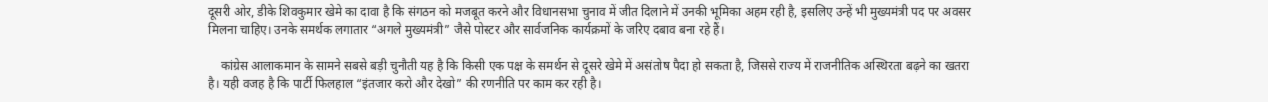दूसरी ओर, डीके शिवकुमार खेमे का दावा है कि संगठन को मजबूत करने और विधानसभा चुनाव में जीत दिलाने में उनकी भूमिका अहम रही है, इसलिए उन्हें भी मुख्यमंत्री पद पर अवसर मिलना चाहिए। उनके समर्थक लगातार “अगले मुख्यमंत्री” जैसे पोस्टर और सार्वजनिक कार्यक्रमों के जरिए दबाव बना रहे हैं।

    कांग्रेस आलाकमान के सामने सबसे बड़ी चुनौती यह है कि किसी एक पक्ष के समर्थन से दूसरे खेमे में असंतोष पैदा हो सकता है, जिससे राज्य में राजनीतिक अस्थिरता बढ़ने का खतरा है। यही वजह है कि पार्टी फिलहाल “इंतजार करो और देखो” की रणनीति पर काम कर रही है।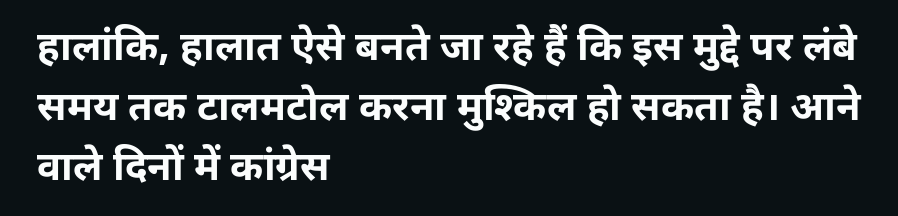हालांकि, हालात ऐसे बनते जा रहे हैं कि इस मुद्दे पर लंबे समय तक टालमटोल करना मुश्किल हो सकता है। आने वाले दिनों में कांग्रेस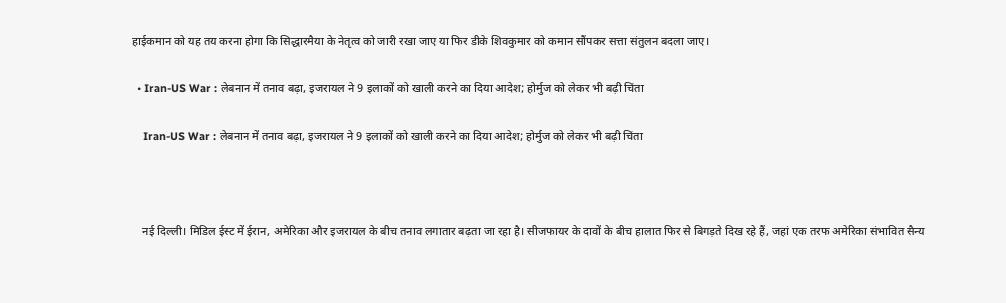हाईकमान को यह तय करना होगा कि सिद्धारमैया के नेतृत्व को जारी रखा जाए या फिर डीके शिवकुमार को कमान सौंपकर सत्ता संतुलन बदला जाए।

  • Iran-US War : लेबनान में तनाव बढ़ा, इजरायल ने 9 इलाकों को खाली करने का दिया आदेश; होर्मुज को लेकर भी बढ़ी चिंता

    Iran-US War : लेबनान में तनाव बढ़ा, इजरायल ने 9 इलाकों को खाली करने का दिया आदेश; होर्मुज को लेकर भी बढ़ी चिंता



    नई दिल्ली। मिडिल ईस्ट में ईरान, अमेरिका और इजरायल के बीच तनाव लगातार बढ़ता जा रहा है। सीजफायर के दावों के बीच हालात फिर से बिगड़ते दिख रहे हैं, जहां एक तरफ अमेरिका संभावित सैन्य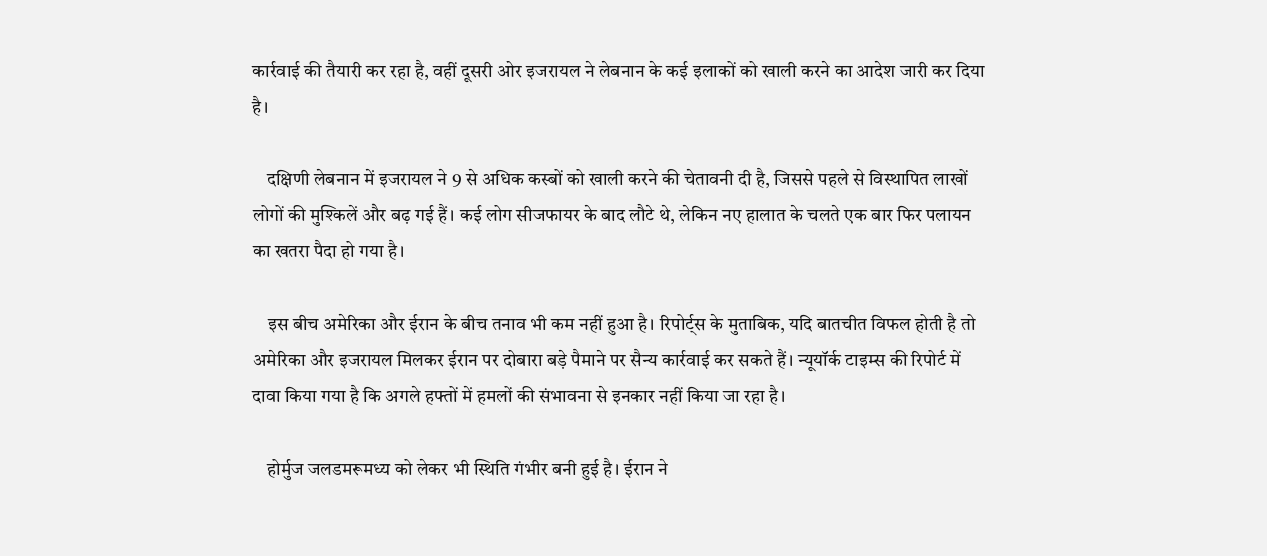कार्रवाई की तैयारी कर रहा है, वहीं दूसरी ओर इजरायल ने लेबनान के कई इलाकों को खाली करने का आदेश जारी कर दिया है।

    दक्षिणी लेबनान में इजरायल ने 9 से अधिक कस्बों को खाली करने की चेतावनी दी है, जिससे पहले से विस्थापित लाखों लोगों की मुश्किलें और बढ़ गई हैं। कई लोग सीजफायर के बाद लौटे थे, लेकिन नए हालात के चलते एक बार फिर पलायन का खतरा पैदा हो गया है।

    इस बीच अमेरिका और ईरान के बीच तनाव भी कम नहीं हुआ है। रिपोर्ट्स के मुताबिक, यदि बातचीत विफल होती है तो अमेरिका और इजरायल मिलकर ईरान पर दोबारा बड़े पैमाने पर सैन्य कार्रवाई कर सकते हैं। न्यूयॉर्क टाइम्स की रिपोर्ट में दावा किया गया है कि अगले हफ्तों में हमलों की संभावना से इनकार नहीं किया जा रहा है।

    होर्मुज जलडमरूमध्य को लेकर भी स्थिति गंभीर बनी हुई है। ईरान ने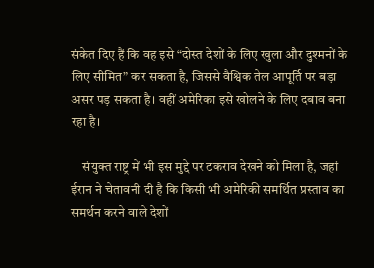संकेत दिए हैं कि वह इसे “दोस्त देशों के लिए खुला और दुश्मनों के लिए सीमित” कर सकता है, जिससे वैश्विक तेल आपूर्ति पर बड़ा असर पड़ सकता है। वहीं अमेरिका इसे खोलने के लिए दबाव बना रहा है।

    संयुक्त राष्ट्र में भी इस मुद्दे पर टकराव देखने को मिला है, जहां ईरान ने चेतावनी दी है कि किसी भी अमेरिकी समर्थित प्रस्ताव का समर्थन करने वाले देशों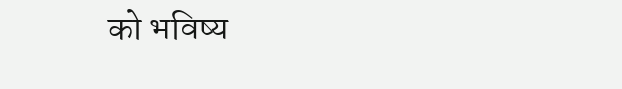को भविष्य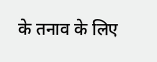के तनाव के लिए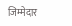जिम्मेदार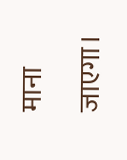माना जाएगा।